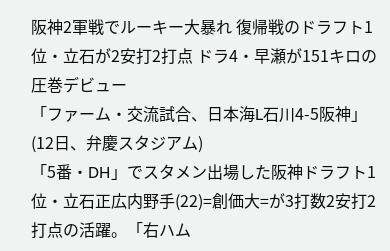阪神2軍戦でルーキー大暴れ 復帰戦のドラフト1位・立石が2安打2打点 ドラ4・早瀬が151キロの圧巻デビュー
「ファーム・交流試合、日本海L石川4-5阪神」(12日、弁慶スタジアム)
「5番・DH」でスタメン出場した阪神ドラフト1位・立石正広内野手(22)=創価大=が3打数2安打2打点の活躍。「右ハム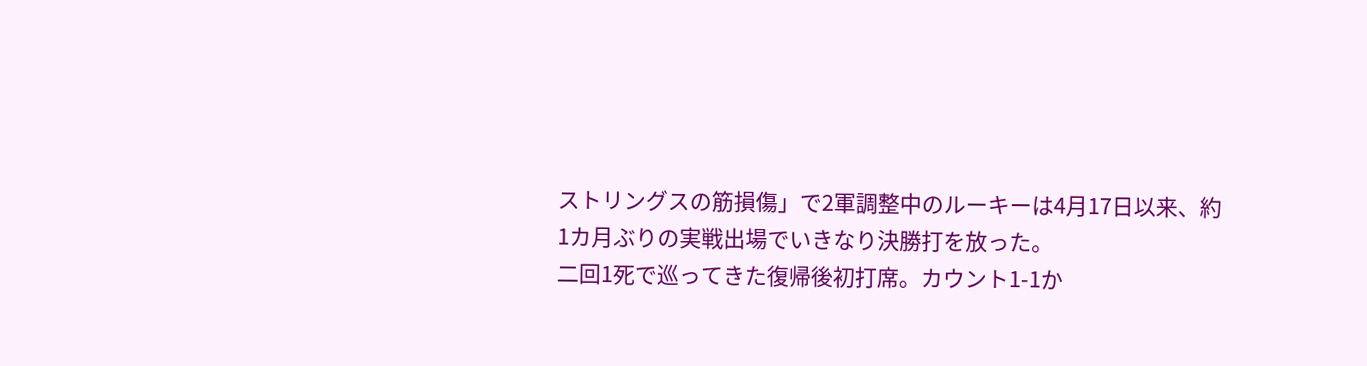ストリングスの筋損傷」で2軍調整中のルーキーは4月17日以来、約1カ月ぶりの実戦出場でいきなり決勝打を放った。
二回1死で巡ってきた復帰後初打席。カウント1-1か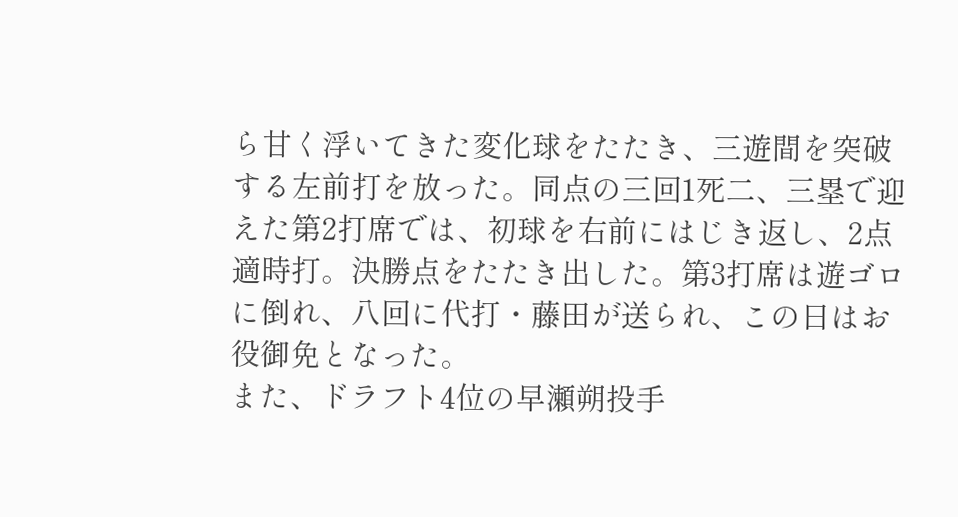ら甘く浮いてきた変化球をたたき、三遊間を突破する左前打を放った。同点の三回1死二、三塁で迎えた第2打席では、初球を右前にはじき返し、2点適時打。決勝点をたたき出した。第3打席は遊ゴロに倒れ、八回に代打・藤田が送られ、この日はお役御免となった。
また、ドラフト4位の早瀬朔投手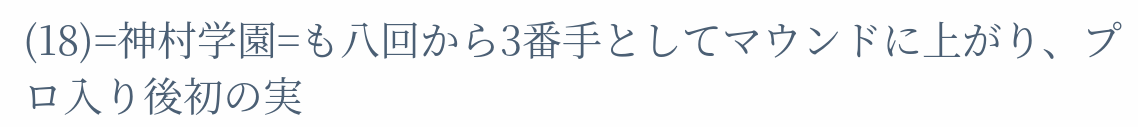(18)=神村学園=も八回から3番手としてマウンドに上がり、プロ入り後初の実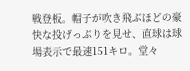戦登板。帽子が吹き飛ぶほどの豪快な投げっぷりを見せ、直球は球場表示で最速151キロ。堂々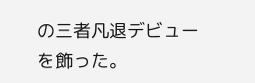の三者凡退デビューを飾った。